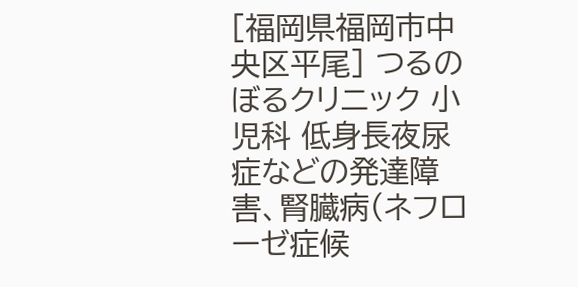[福岡県福岡市中央区平尾] つるのぼるクリニック 小児科 低身長夜尿症などの発達障害、腎臓病(ネフローゼ症候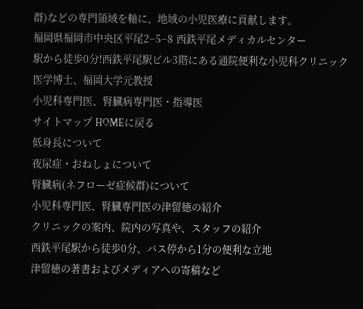群)などの専門領域を軸に、地域の小児医療に貢献します。
福岡県福岡市中央区平尾2−5−8 西鉄平尾メディカルセンター
駅から徒歩0分!西鉄平尾駅ビル3階にある通院便利な小児科クリニック
医学博士、福岡大学元教授
小児科専門医、腎臓病専門医・指導医
サイトマップ HOMEに戻る
低身長について
夜尿症・おねしょについて
腎臓病(ネフローゼ症候群)について
小児科専門医、腎臓専門医の津留徳の紹介
クリニックの案内、院内の写真や、スタッフの紹介
西鉄平尾駅から徒歩0分、バス停から1分の便利な立地
津留徳の著書およびメディアへの寄稿など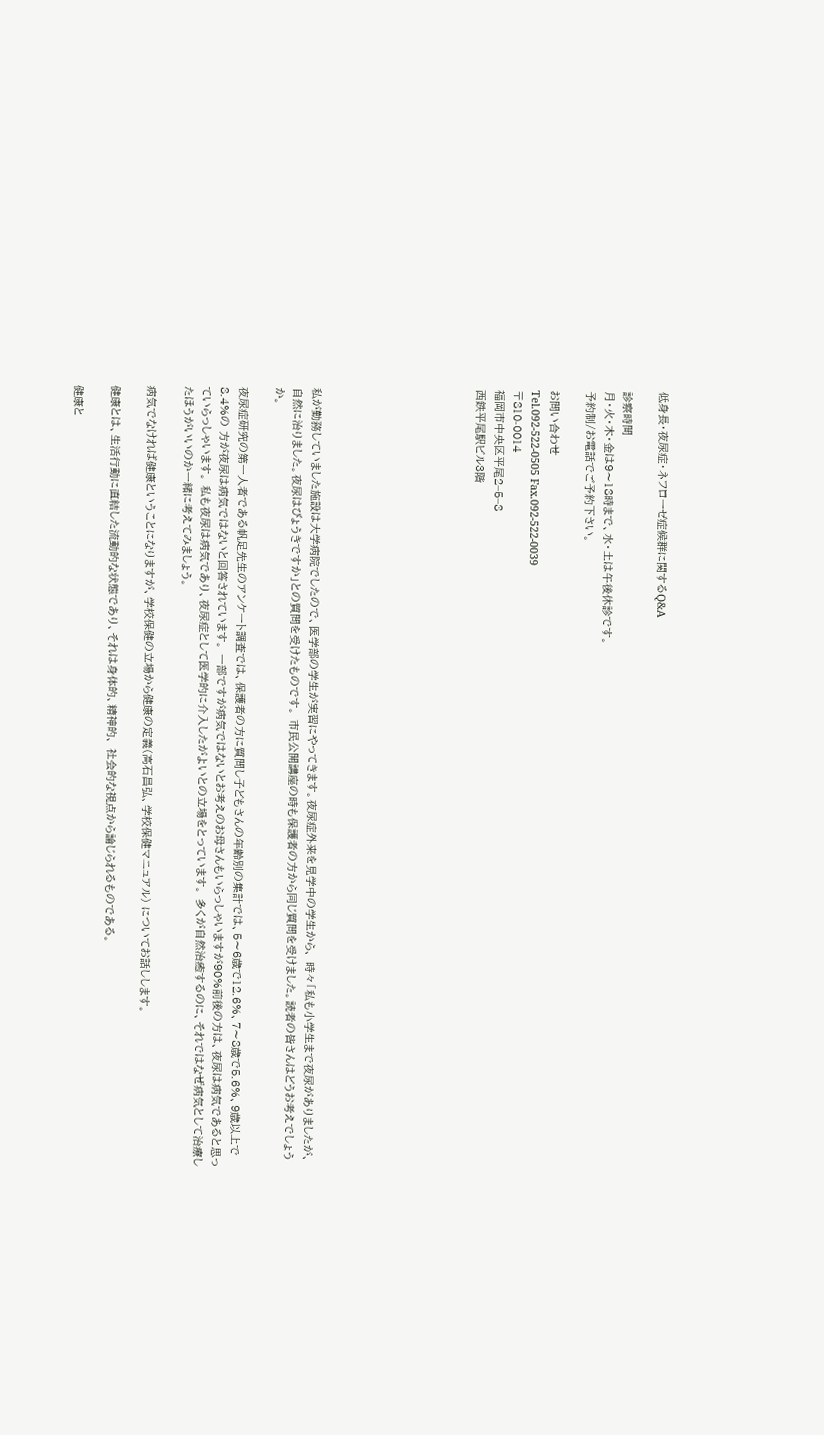低身長・夜尿症・ネフローゼ症候群に関するQ&A

診察時間
月・火・木・金は9〜18時まで、水・土は午後休診です。
予約制/お電話でご予約下さい。

お問い合わせ
Tel.092-522-0505 Fax.092-522-0039
〒810-0014
福岡市中央区平尾2−5−8
西鉄平尾駅ビル3階








私が勤務していました施設は大学病院でしたので、医学部の学生が実習にやってきます。夜尿症外来を見学中の学生から、 時々「私も小学生まで夜尿がありましたが、自然に治りました。夜尿はびょうきですか」との質問を受けたものです。 市民公開講座の時も保護者の方から同じ質問を受けました。読者の皆さんはどうお考えでしょうか。

夜尿症研究の第一人者である帆足先生のアンケート調査では、保護者の方に質問し子どもさんの年齢別の集計では、5〜6歳で12.6%、7〜8歳で5.6%、9歳以上で8.4%の 方が夜尿は病気ではないと回答されています。 一部ですが病気ではないとお考えのお母さんもいらっしゃいますが90%前後の方は、夜尿は病気であると思っていらっしゃいます。 私も夜尿は病気であり、夜尿症として医学的に介入したがよいとの立場をとっています。 多くが自然治癒するのに、それではなぜ病気として治療したほうがいいのか一緒に考えてみましょう。

病気でなければ健康ということになりますが、学校保健の立場から健康の定義(高石昌弘、学校保健マニュアル) についてお話しします。

健康とは、生活行動に直結した流動的な状態であり、それは身体的、精神的、 社会的な視点から論じられるものである。

健康と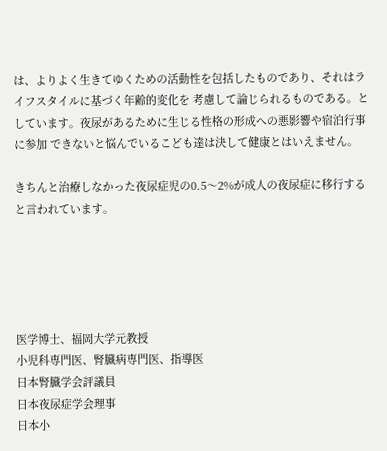は、よりよく生きてゆくための活動性を包括したものであり、それはライフスタイルに基づく年齢的変化を 考慮して論じられるものである。としています。夜尿があるために生じる性格の形成への悪影響や宿泊行事に参加 できないと悩んでいるこども達は決して健康とはいえません。

きちんと治療しなかった夜尿症児の0.5〜2%が成人の夜尿症に移行すると言われています。





医学博士、福岡大学元教授
小児科専門医、腎臓病専門医、指導医
日本腎臓学会評議員
日本夜尿症学会理事
日本小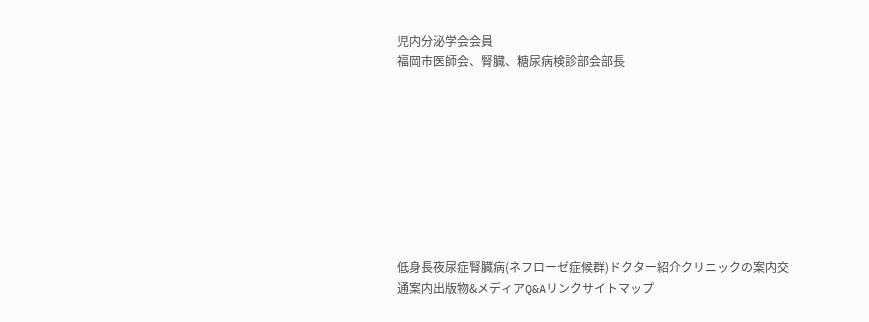児内分泌学会会員
福岡市医師会、腎臓、糖尿病検診部会部長









低身長夜尿症腎臓病(ネフローゼ症候群)ドクター紹介クリニックの案内交通案内出版物&メディアQ&Aリンクサイトマップ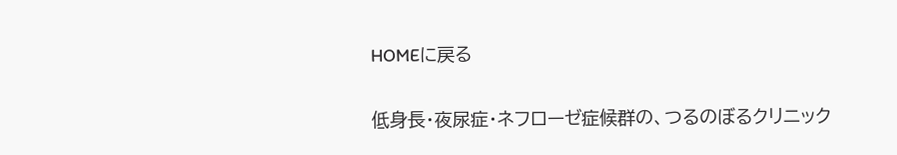HOMEに戻る


低身長・夜尿症・ネフローゼ症候群の、つるのぼるクリニック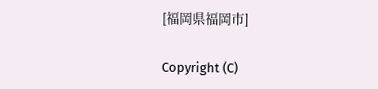[福岡県福岡市]

Copyright (C)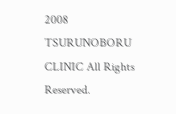2008 TSURUNOBORU CLINIC All Rights Reserved.